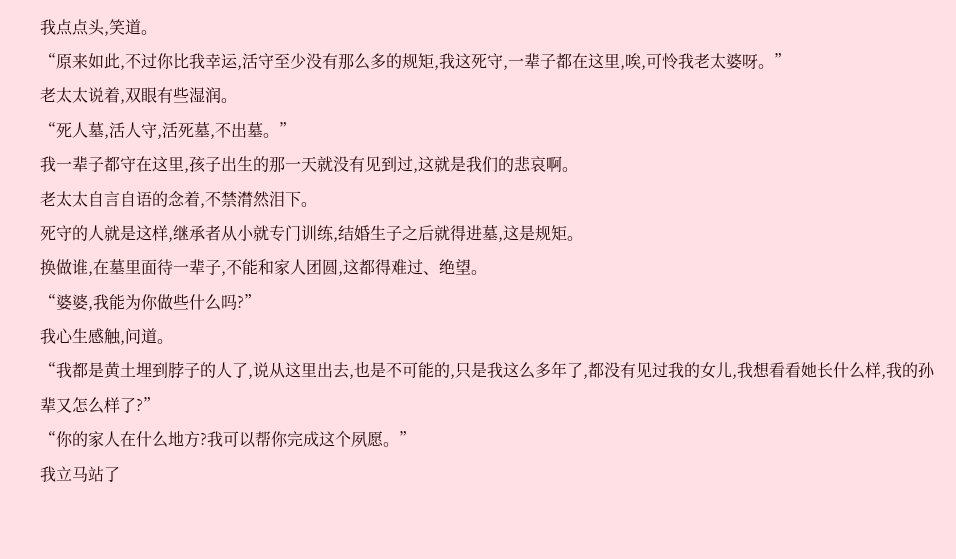我点点头,笑道。
“原来如此,不过你比我幸运,活守至少没有那么多的规矩,我这死守,一辈子都在这里,唉,可怜我老太婆呀。”
老太太说着,双眼有些湿润。
“死人墓,活人守,活死墓,不出墓。”
我一辈子都守在这里,孩子出生的那一天就没有见到过,这就是我们的悲哀啊。
老太太自言自语的念着,不禁潸然泪下。
死守的人就是这样,继承者从小就专门训练,结婚生子之后就得进墓,这是规矩。
换做谁,在墓里面待一辈子,不能和家人团圆,这都得难过、绝望。
“婆婆,我能为你做些什么吗?”
我心生感触,问道。
“我都是黄土埋到脖子的人了,说从这里出去,也是不可能的,只是我这么多年了,都没有见过我的女儿,我想看看她长什么样,我的孙辈又怎么样了?”
“你的家人在什么地方?我可以帮你完成这个夙愿。”
我立马站了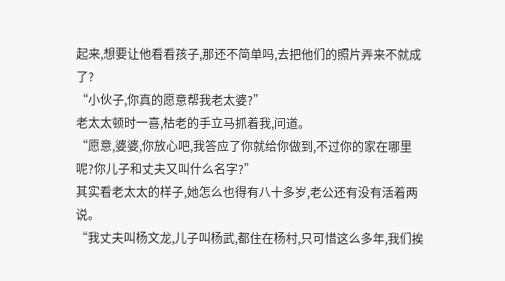起来,想要让他看看孩子,那还不简单吗,去把他们的照片弄来不就成了?
“小伙子,你真的愿意帮我老太婆?”
老太太顿时一喜,枯老的手立马抓着我,问道。
“愿意,婆婆,你放心吧,我答应了你就给你做到,不过你的家在哪里呢?你儿子和丈夫又叫什么名字?”
其实看老太太的样子,她怎么也得有八十多岁,老公还有没有活着两说。
“我丈夫叫杨文龙,儿子叫杨武,都住在杨村,只可惜这么多年,我们挨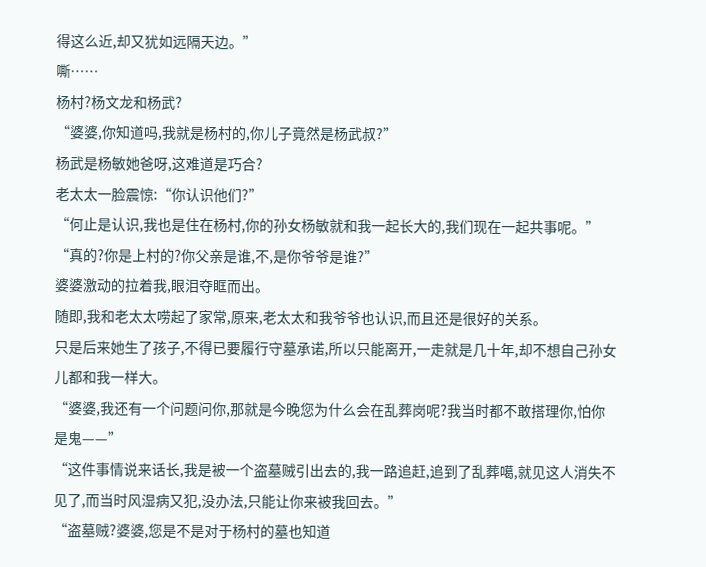得这么近,却又犹如远隔天边。”
嘶……
杨村?杨文龙和杨武?
“婆婆,你知道吗,我就是杨村的,你儿子竟然是杨武叔?”
杨武是杨敏她爸呀,这难道是巧合?
老太太一脸震惊:“你认识他们?”
“何止是认识,我也是住在杨村,你的孙女杨敏就和我一起长大的,我们现在一起共事呢。”
“真的?你是上村的?你父亲是谁,不,是你爷爷是谁?”
婆婆激动的拉着我,眼泪夺眶而出。
随即,我和老太太唠起了家常,原来,老太太和我爷爷也认识,而且还是很好的关系。
只是后来她生了孩子,不得已要履行守墓承诺,所以只能离开,一走就是几十年,却不想自己孙女儿都和我一样大。
“婆婆,我还有一个问题问你,那就是今晚您为什么会在乱葬岗呢?我当时都不敢搭理你,怕你是鬼——”
“这件事情说来话长,我是被一个盗墓贼引出去的,我一路追赶,追到了乱葬噶,就见这人消失不见了,而当时风湿病又犯,没办法,只能让你来被我回去。”
“盗墓贼?婆婆,您是不是对于杨村的墓也知道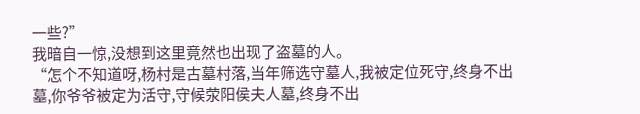一些?”
我暗自一惊,没想到这里竟然也出现了盗墓的人。
“怎个不知道呀,杨村是古墓村落,当年筛选守墓人,我被定位死守,终身不出墓,你爷爷被定为活守,守候荥阳侯夫人墓,终身不出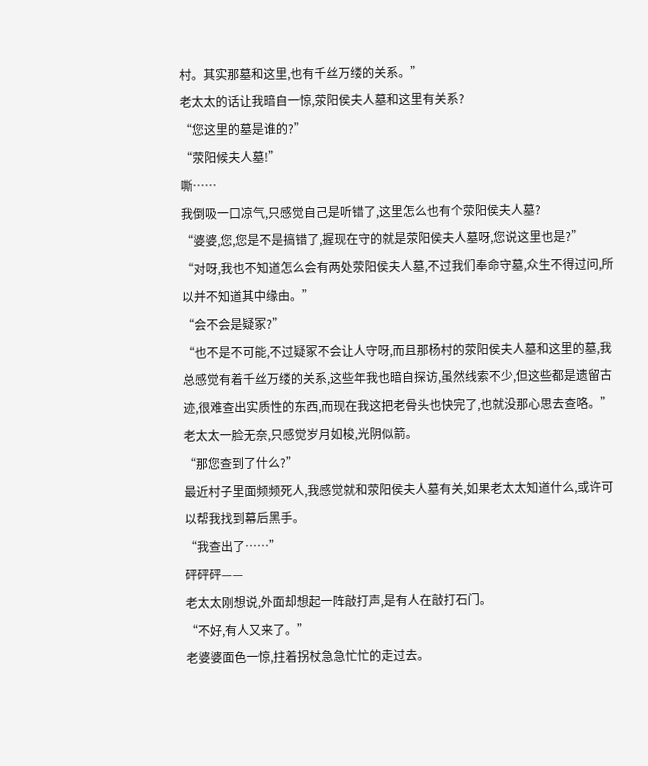村。其实那墓和这里,也有千丝万缕的关系。”
老太太的话让我暗自一惊,荥阳侯夫人墓和这里有关系?
“您这里的墓是谁的?”
“荥阳候夫人墓!”
嘶……
我倒吸一口凉气,只感觉自己是听错了,这里怎么也有个荥阳侯夫人墓?
“婆婆,您,您是不是搞错了,握现在守的就是荥阳侯夫人墓呀,您说这里也是?”
“对呀,我也不知道怎么会有两处荥阳侯夫人墓,不过我们奉命守墓,众生不得过问,所以并不知道其中缘由。”
“会不会是疑冢?”
“也不是不可能,不过疑冢不会让人守呀,而且那杨村的荥阳侯夫人墓和这里的墓,我总感觉有着千丝万缕的关系,这些年我也暗自探访,虽然线索不少,但这些都是遗留古迹,很难查出实质性的东西,而现在我这把老骨头也快完了,也就没那心思去查咯。”
老太太一脸无奈,只感觉岁月如梭,光阴似箭。
“那您查到了什么?”
最近村子里面频频死人,我感觉就和荥阳侯夫人墓有关,如果老太太知道什么,或许可以帮我找到幕后黑手。
“我查出了……”
砰砰砰——
老太太刚想说,外面却想起一阵敲打声,是有人在敲打石门。
“不好,有人又来了。”
老婆婆面色一惊,拄着拐杖急急忙忙的走过去。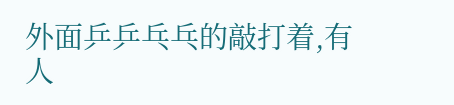外面乒乒乓乓的敲打着,有人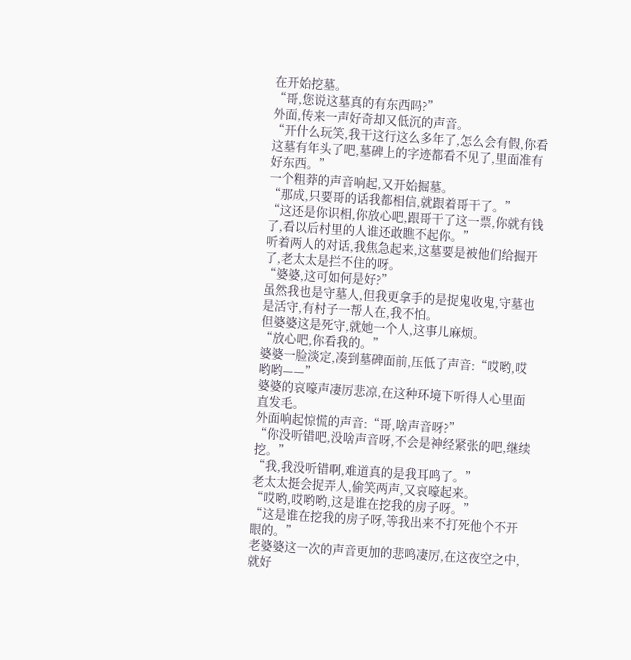在开始挖墓。
“哥,您说这墓真的有东西吗?”
外面,传来一声好奇却又低沉的声音。
“开什么玩笑,我干这行这么多年了,怎么会有假,你看这墓有年头了吧,墓碑上的字迹都看不见了,里面准有好东西。”
一个粗莽的声音响起,又开始掘墓。
“那成,只要哥的话我都相信,就跟着哥干了。”
“这还是你识相,你放心吧,跟哥干了这一票,你就有钱了,看以后村里的人谁还敢瞧不起你。”
听着两人的对话,我焦急起来,这墓要是被他们给掘开了,老太太是拦不住的呀。
“婆婆,这可如何是好?”
虽然我也是守墓人,但我更拿手的是捉鬼收鬼,守墓也是活守,有村子一帮人在,我不怕。
但婆婆这是死守,就她一个人,这事儿麻烦。
“放心吧,你看我的。”
婆婆一脸淡定,凑到墓碑面前,压低了声音:“哎哟,哎哟哟——”
婆婆的哀嚎声凄厉悲凉,在这种环境下听得人心里面直发毛。
外面响起惊慌的声音:“哥,啥声音呀?”
“你没听错吧,没啥声音呀,不会是神经紧张的吧,继续挖。”
“我,我没听错啊,难道真的是我耳鸣了。”
老太太挺会捉弄人,偷笑两声,又哀嚎起来。
“哎哟,哎哟哟,这是谁在挖我的房子呀。”
“这是谁在挖我的房子呀,等我出来不打死他个不开眼的。”
老婆婆这一次的声音更加的悲鸣凄厉,在这夜空之中,就好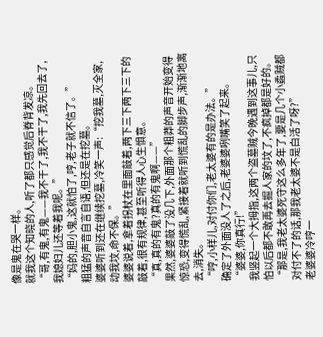像是鬼在哭一样。
就我这个知晓的人,听了都只感觉后脊背发凉。
“哥,有鬼,有鬼——我不干了,我不干了,我先回去了,我媳妇儿还等着我呢。”
“妈的,胆小鬼,这就怕了,哼,老子就不信了。”
粗猛的声音自言自语,但还是在挖墓。
婆婆听到还在继续挖墓,冷笑一声:“挖我墓,灭全家,动我坟,命不保。”
婆婆说着,拿着拐杖在里面敲着,两下三下两下三下的敲着,很有规律,甚至听得人心生惧意。
“真,真的有鬼?真的有鬼啊——”
果然,婆婆敲了没几下,外面那个粗莽的声音开始变得惊恐,变得慌乱,紧接着就听到慌乱的脚步声,渐渐地离去,消失。
“哼,小样儿,对付你们,老太婆有的是办法。”
确定了外面没人了之后,老婆婆咧嘴笑了起来。
“婆婆,你真行!”
我竖起一个大拇指,这两个盗墓贼今晚遇到这事儿,只怕以后都不敢再去掘人家的坟了,不疯掉都是好的。
“那是,我老太婆死守这么多年了,要是几个小蟊贼都对付不了的话,那我老太婆不是白活了呀?”
老婆婆冷哼一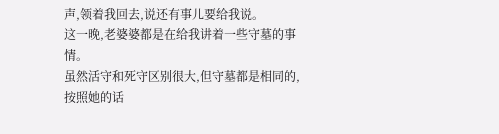声,领着我回去,说还有事儿要给我说。
这一晚,老婆婆都是在给我讲着一些守墓的事情。
虽然活守和死守区别很大,但守墓都是相同的,按照她的话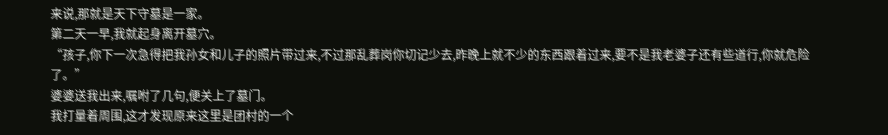来说,那就是天下守墓是一家。
第二天一早,我就起身离开墓穴。
“孩子,你下一次急得把我孙女和儿子的照片带过来,不过那乱葬岗你切记少去,昨晚上就不少的东西跟着过来,要不是我老婆子还有些道行,你就危险了。”
婆婆送我出来,嘱咐了几句,便关上了墓门。
我打量着周围,这才发现原来这里是团村的一个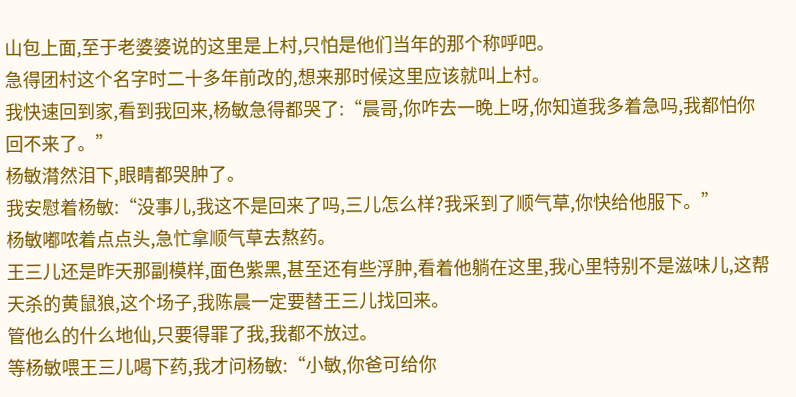山包上面,至于老婆婆说的这里是上村,只怕是他们当年的那个称呼吧。
急得团村这个名字时二十多年前改的,想来那时候这里应该就叫上村。
我快速回到家,看到我回来,杨敏急得都哭了:“晨哥,你咋去一晚上呀,你知道我多着急吗,我都怕你回不来了。”
杨敏潸然泪下,眼睛都哭肿了。
我安慰着杨敏:“没事儿,我这不是回来了吗,三儿怎么样?我采到了顺气草,你快给他服下。”
杨敏嘟哝着点点头,急忙拿顺气草去熬药。
王三儿还是昨天那副模样,面色紫黑,甚至还有些浮肿,看着他躺在这里,我心里特别不是滋味儿,这帮天杀的黄鼠狼,这个场子,我陈晨一定要替王三儿找回来。
管他么的什么地仙,只要得罪了我,我都不放过。
等杨敏喂王三儿喝下药,我才问杨敏:“小敏,你爸可给你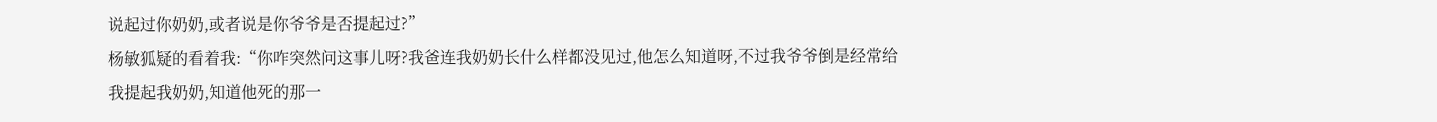说起过你奶奶,或者说是你爷爷是否提起过?”
杨敏狐疑的看着我:“你咋突然问这事儿呀?我爸连我奶奶长什么样都没见过,他怎么知道呀,不过我爷爷倒是经常给我提起我奶奶,知道他死的那一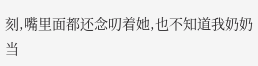刻,嘴里面都还念叨着她,也不知道我奶奶当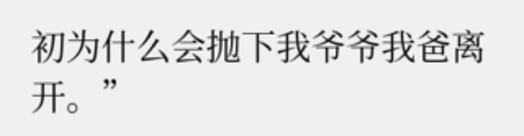初为什么会抛下我爷爷我爸离开。”